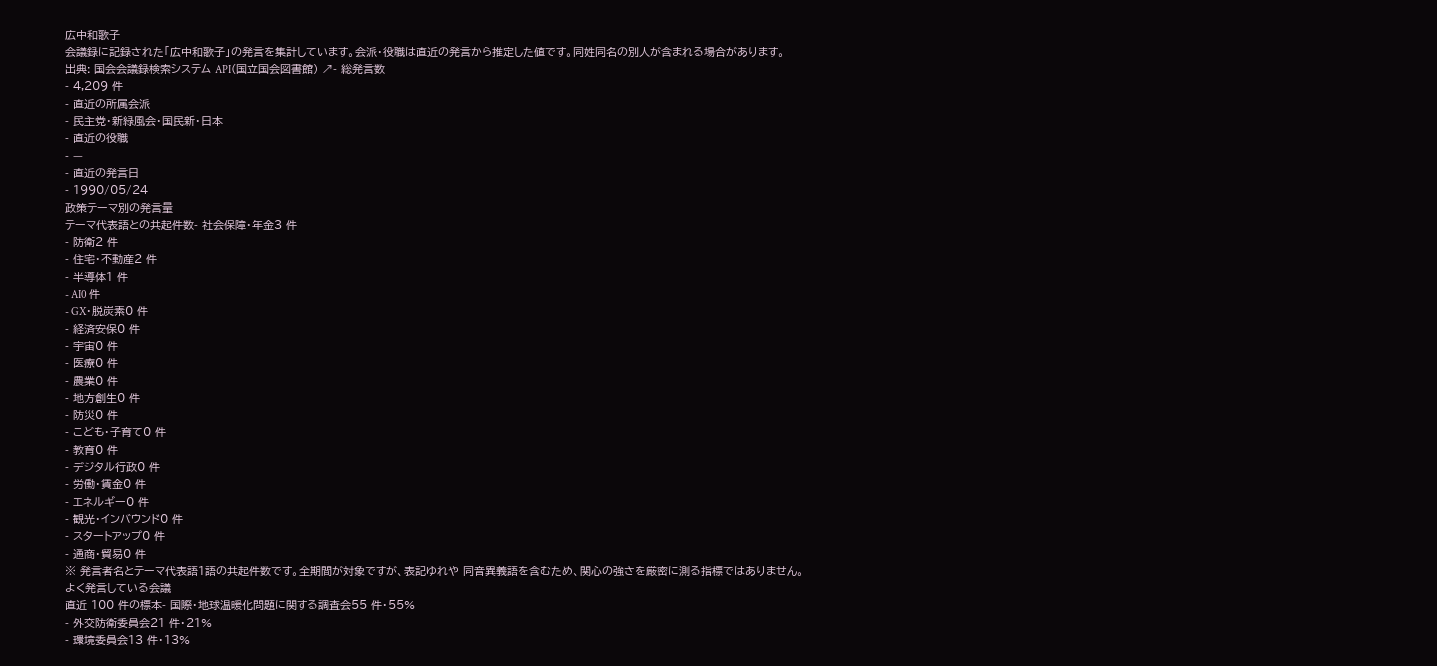広中和歌子
会議録に記録された「広中和歌子」の発言を集計しています。会派・役職は直近の発言から推定した値です。同姓同名の別人が含まれる場合があります。
出典: 国会会議録検索システム API(国立国会図書館) ↗- 総発言数
- 4,209 件
- 直近の所属会派
- 民主党・新緑風会・国民新・日本
- 直近の役職
- —
- 直近の発言日
- 1990/05/24
政策テーマ別の発言量
テーマ代表語との共起件数- 社会保障・年金3 件
- 防衛2 件
- 住宅・不動産2 件
- 半導体1 件
- AI0 件
- GX・脱炭素0 件
- 経済安保0 件
- 宇宙0 件
- 医療0 件
- 農業0 件
- 地方創生0 件
- 防災0 件
- こども・子育て0 件
- 教育0 件
- デジタル行政0 件
- 労働・賃金0 件
- エネルギー0 件
- 観光・インバウンド0 件
- スタートアップ0 件
- 通商・貿易0 件
※ 発言者名とテーマ代表語1語の共起件数です。全期間が対象ですが、表記ゆれや 同音異義語を含むため、関心の強さを厳密に測る指標ではありません。
よく発言している会議
直近 100 件の標本- 国際・地球温暖化問題に関する調査会55 件・55%
- 外交防衛委員会21 件・21%
- 環境委員会13 件・13%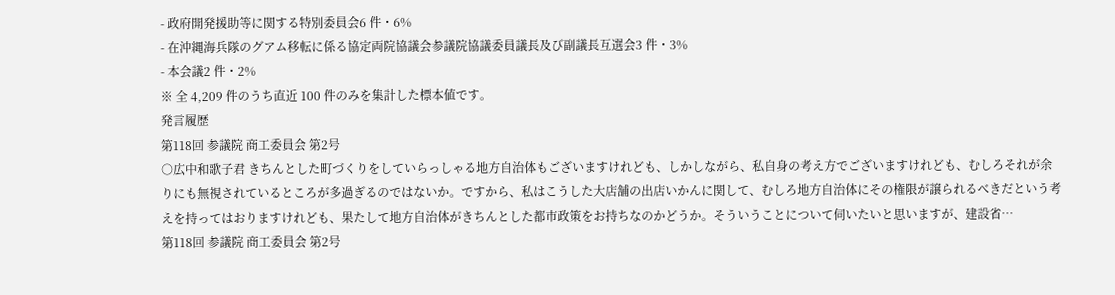- 政府開発援助等に関する特別委員会6 件・6%
- 在沖縄海兵隊のグアム移転に係る協定両院協議会参議院協議委員議長及び副議長互選会3 件・3%
- 本会議2 件・2%
※ 全 4,209 件のうち直近 100 件のみを集計した標本値です。
発言履歴
第118回 参議院 商工委員会 第2号
○広中和歌子君 きちんとした町づくりをしていらっしゃる地方自治体もございますけれども、しかしながら、私自身の考え方でございますけれども、むしろそれが余りにも無視されているところが多過ぎるのではないか。ですから、私はこうした大店舗の出店いかんに関して、むしろ地方自治体にその権限が譲られるべきだという考えを持ってはおりますけれども、果たして地方自治体がきちんとした都市政策をお持ちなのかどうか。そういうことについて伺いたいと思いますが、建設省…
第118回 参議院 商工委員会 第2号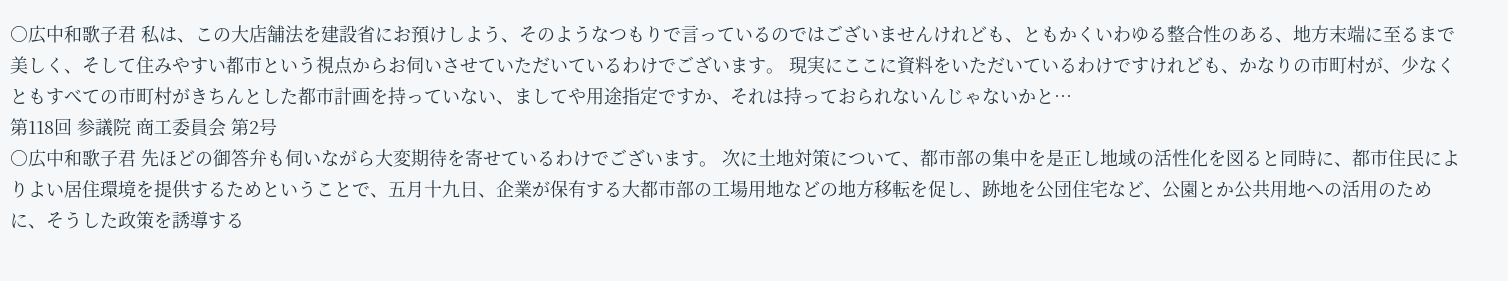○広中和歌子君 私は、この大店舗法を建設省にお預けしよう、そのようなつもりで言っているのではございませんけれども、ともかくいわゆる整合性のある、地方末端に至るまで美しく、そして住みやすい都市という視点からお伺いさせていただいているわけでございます。 現実にここに資料をいただいているわけですけれども、かなりの市町村が、少なくともすべての市町村がきちんとした都市計画を持っていない、ましてや用途指定ですか、それは持っておられないんじゃないかと…
第118回 参議院 商工委員会 第2号
○広中和歌子君 先ほどの御答弁も伺いながら大変期待を寄せているわけでございます。 次に土地対策について、都市部の集中を是正し地域の活性化を図ると同時に、都市住民によりよい居住環境を提供するためということで、五月十九日、企業が保有する大都市部の工場用地などの地方移転を促し、跡地を公団住宅など、公園とか公共用地への活用のために、そうした政策を誘導する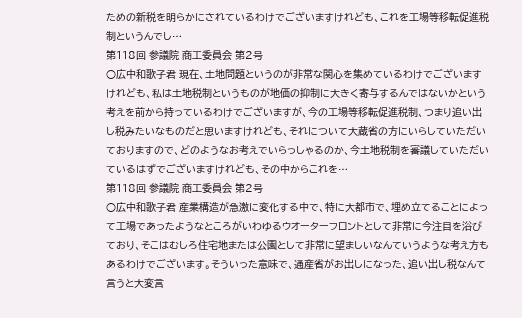ための新税を明らかにされているわけでございますけれども、これを工場等移転促進税制というんでし…
第118回 参議院 商工委員会 第2号
○広中和歌子君 現在、土地問題というのが非常な関心を集めているわけでございますけれども、私は土地税制というものが地価の抑制に大きく寄与するんではないかという考えを前から持っているわけでございますが、今の工場等移転促進税制、つまり追い出し税みたいなものだと思いますけれども、それについて大蔵省の方にいらしていただいておりますので、どのようなお考えでいらっしゃるのか、今土地税制を審議していただいているはずでございますけれども、その中からこれを…
第118回 参議院 商工委員会 第2号
○広中和歌子君 産業構造が急激に変化する中で、特に大都市で、埋め立てることによって工場であったようなところがいわゆるウオーターフロントとして非常に今注目を浴びており、そこはむしろ住宅地または公園として非常に望ましいなんていうような考え方もあるわけでございます。そういった意味で、通産省がお出しになった、追い出し税なんて言うと大変言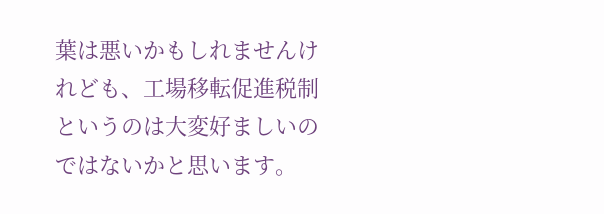葉は悪いかもしれませんけれども、工場移転促進税制というのは大変好ましいのではないかと思います。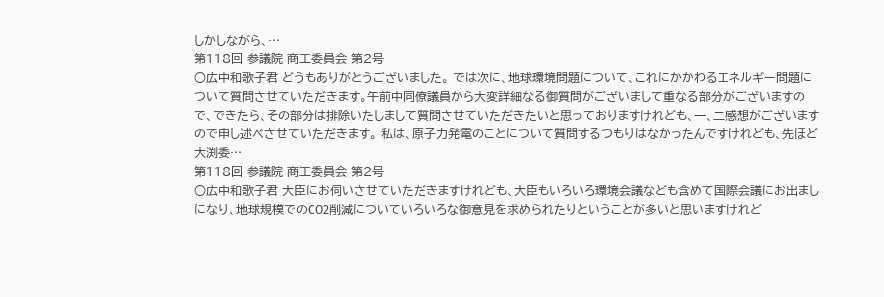しかしながら、…
第118回 参議院 商工委員会 第2号
○広中和歌子君 どうもありがとうございました。 では次に、地球環境問題について、これにかかわるエネルギー問題について質問させていただきます。午前中同僚議員から大変詳細なる御質問がございまして重なる部分がございますので、できたら、その部分は排除いたしまして質問させていただきたいと思っておりますけれども、一、二感想がございますので申し述べさせていただきます。 私は、原子力発電のことについて質問するつもりはなかったんですけれども、先ほど大渕委…
第118回 参議院 商工委員会 第2号
○広中和歌子君 大臣にお伺いさせていただきますけれども、大臣もいろいろ環境会議なども含めて国際会議にお出ましになり、地球規模でのCO2削減についていろいろな御意見を求められたりということが多いと思いますけれど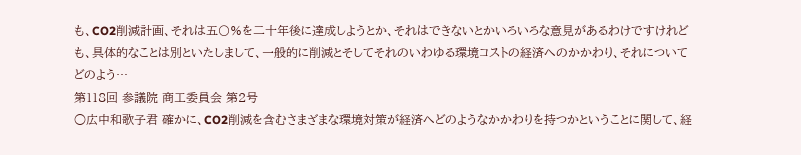も、CO2削減計画、それは五〇%を二十年後に達成しようとか、それはできないとかいろいろな意見があるわけですけれども、具体的なことは別といたしまして、一般的に削減とそしてそれのいわゆる環境コストの経済へのかかわり、それについてどのよう…
第118回 参議院 商工委員会 第2号
○広中和歌子君 確かに、CO2削減を含むさまざまな環境対策が経済へどのようなかかわりを持つかということに関して、経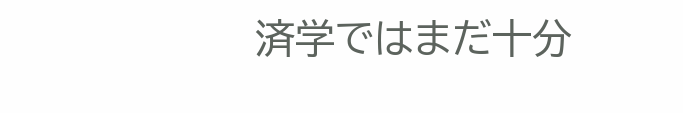済学ではまだ十分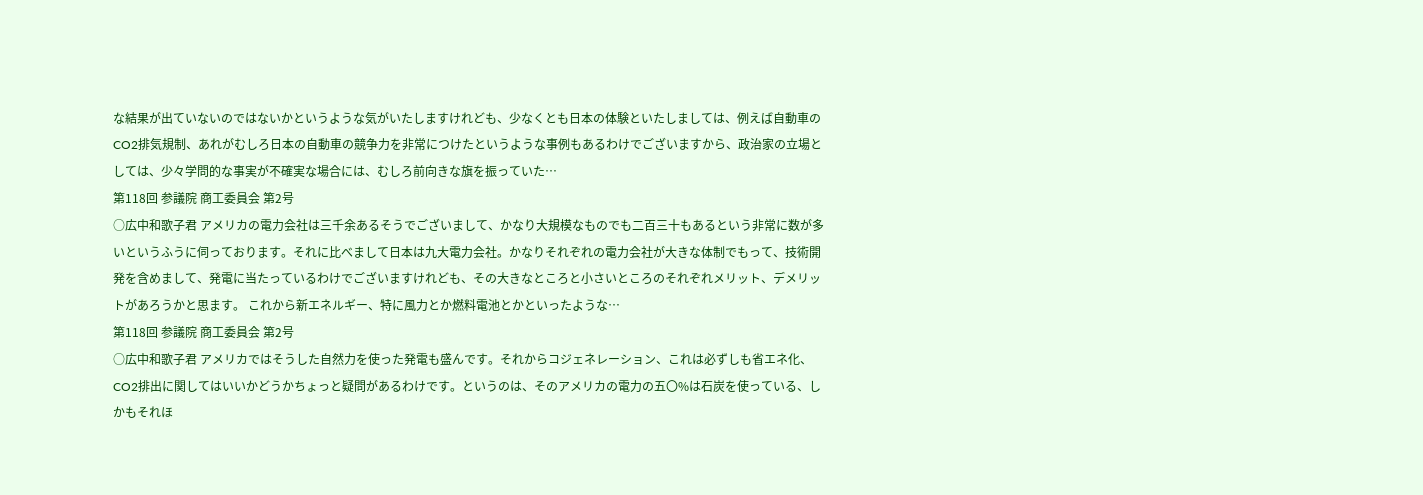な結果が出ていないのではないかというような気がいたしますけれども、少なくとも日本の体験といたしましては、例えば自動車のCO2排気規制、あれがむしろ日本の自動車の競争力を非常につけたというような事例もあるわけでございますから、政治家の立場としては、少々学問的な事実が不確実な場合には、むしろ前向きな旗を振っていた…
第118回 参議院 商工委員会 第2号
○広中和歌子君 アメリカの電力会社は三千余あるそうでございまして、かなり大規模なものでも二百三十もあるという非常に数が多いというふうに伺っております。それに比べまして日本は九大電力会社。かなりそれぞれの電力会社が大きな体制でもって、技術開発を含めまして、発電に当たっているわけでございますけれども、その大きなところと小さいところのそれぞれメリット、デメリットがあろうかと思ます。 これから新エネルギー、特に風力とか燃料電池とかといったような…
第118回 参議院 商工委員会 第2号
○広中和歌子君 アメリカではそうした自然力を使った発電も盛んです。それからコジェネレーション、これは必ずしも省エネ化、CO2排出に関してはいいかどうかちょっと疑問があるわけです。というのは、そのアメリカの電力の五〇%は石炭を使っている、しかもそれほ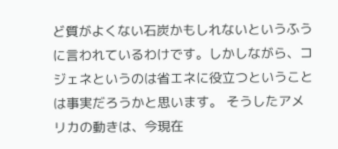ど質がよくない石炭かもしれないというふうに言われているわけです。しかしながら、コジェネというのは省エネに役立つということは事実だろうかと思います。 そうしたアメリカの動きは、今現在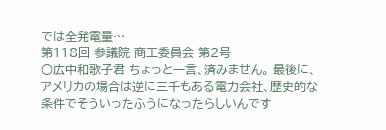では全発電量…
第118回 参議院 商工委員会 第2号
○広中和歌子君 ちょっと一言、済みません。 最後に、アメリカの場合は逆に三千もある電力会社、歴史的な条件でそういったふうになったらしいんです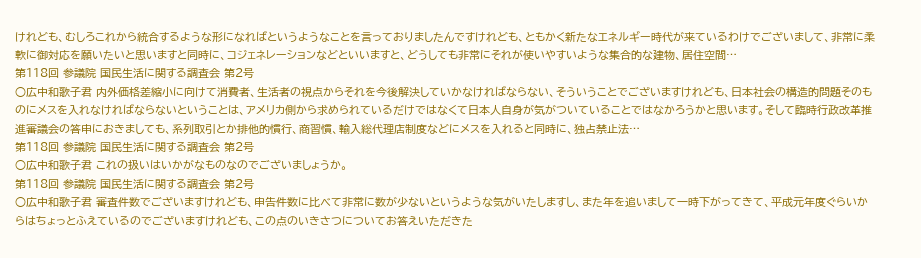けれども、むしろこれから統合するような形になればというようなことを言っておりましたんですけれども、ともかく新たなエネルギー時代が来ているわけでございまして、非常に柔軟に御対応を願いたいと思いますと同時に、コジェネレーションなどといいますと、どうしても非常にそれが使いやすいような集合的な建物、居住空間…
第118回 参議院 国民生活に関する調査会 第2号
○広中和歌子君 内外価格差縮小に向けて消費者、生活者の視点からそれを今後解決していかなければならない、そういうことでございますけれども、日本社会の構造的問題そのものにメスを入れなければならないということは、アメリカ側から求められているだけではなくて日本人自身が気がついていることではなかろうかと思います。そして臨時行政改革推進審議会の答申におきましても、系列取引とか排他的慣行、商習慣、輸入総代理店制度などにメスを入れると同時に、独占禁止法…
第118回 参議院 国民生活に関する調査会 第2号
○広中和歌子君 これの扱いはいかがなものなのでございましょうか。
第118回 参議院 国民生活に関する調査会 第2号
○広中和歌子君 審査件数でございますけれども、申告件数に比べて非常に数が少ないというような気がいたしますし、また年を追いまして一時下がってきて、平成元年度ぐらいからはちょっとふえているのでございますけれども、この点のいきさつについてお答えいただきた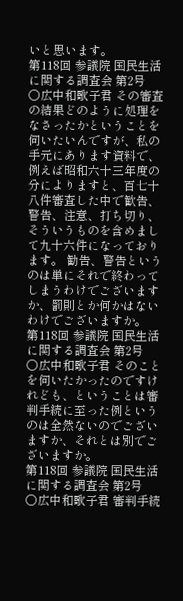いと思います。
第118回 参議院 国民生活に関する調査会 第2号
○広中和歌子君 その審査の結果どのように処理をなさったかということを伺いたいんですが、私の手元にあります資料で、例えば昭和六十三年度の分によりますと、百七十八件審査した中で歓告、警告、注意、打ち切り、そういうものを含めまして九十六件になっております。 勧告、警告というのは単にそれで終わってしまうわけでございますか、罰則とか何かはないわけでございますか。
第118回 参議院 国民生活に関する調査会 第2号
○広中和歌子君 そのことを伺いたかったのですけれども、ということは審判手続に至った例というのは全然ないのでございますか、それとは別でございますか。
第118回 参議院 国民生活に関する調査会 第2号
○広中和歌子君 審判手続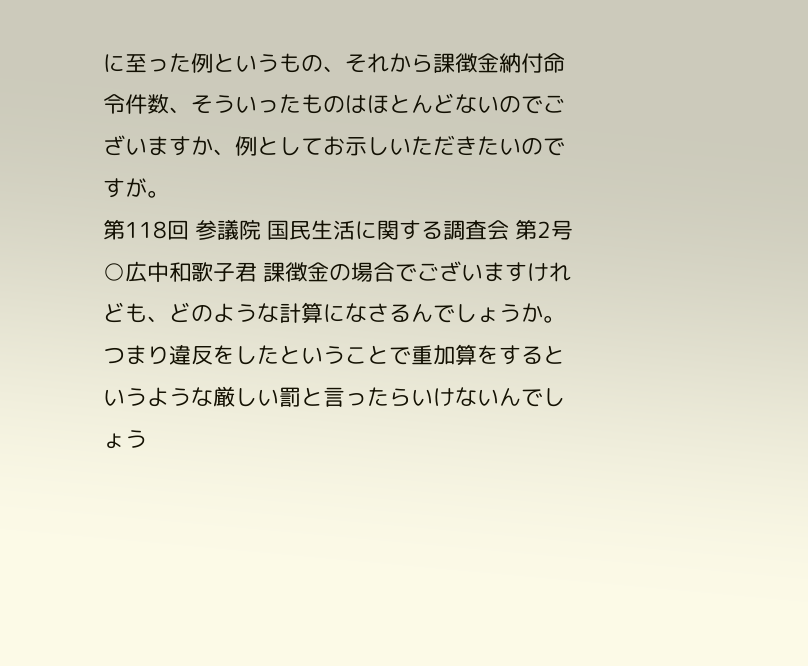に至った例というもの、それから課徴金納付命令件数、そういったものはほとんどないのでございますか、例としてお示しいただきたいのですが。
第118回 参議院 国民生活に関する調査会 第2号
○広中和歌子君 課徴金の場合でございますけれども、どのような計算になさるんでしょうか。つまり違反をしたということで重加算をするというような厳しい罰と言ったらいけないんでしょう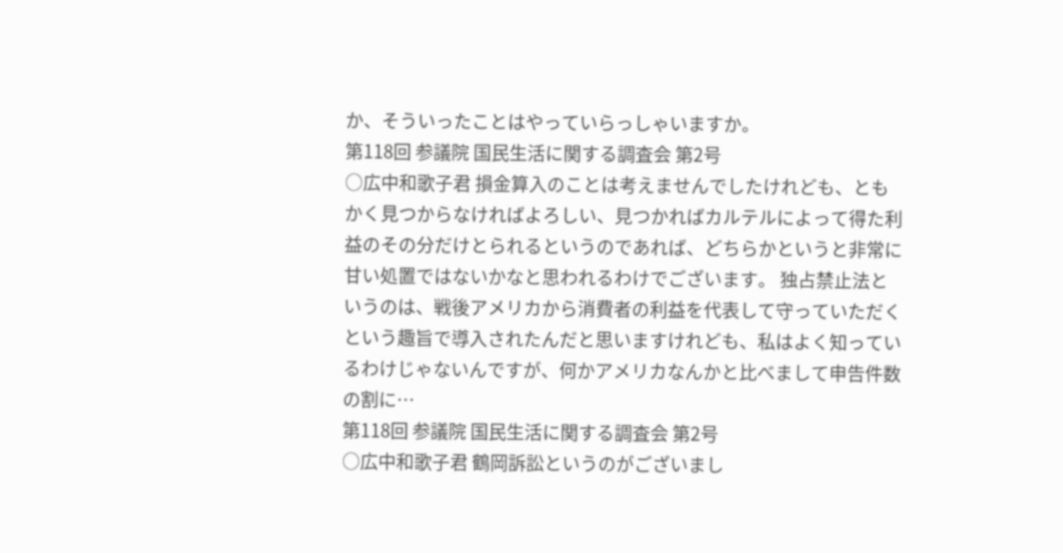か、そういったことはやっていらっしゃいますか。
第118回 参議院 国民生活に関する調査会 第2号
○広中和歌子君 損金算入のことは考えませんでしたけれども、ともかく見つからなければよろしい、見つかればカルテルによって得た利益のその分だけとられるというのであれば、どちらかというと非常に甘い処置ではないかなと思われるわけでございます。 独占禁止法というのは、戦後アメリカから消費者の利益を代表して守っていただくという趣旨で導入されたんだと思いますけれども、私はよく知っているわけじゃないんですが、何かアメリカなんかと比べまして申告件数の割に…
第118回 参議院 国民生活に関する調査会 第2号
○広中和歌子君 鶴岡訴訟というのがございまし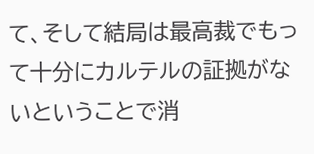て、そして結局は最高裁でもって十分にカルテルの証拠がないということで消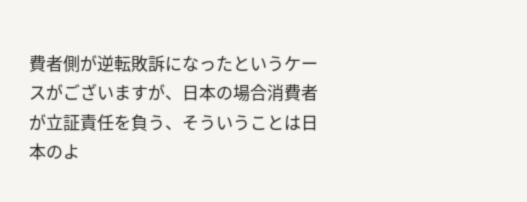費者側が逆転敗訴になったというケースがございますが、日本の場合消費者が立証責任を負う、そういうことは日本のよ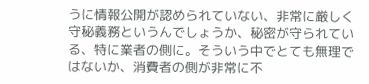うに情報公開が認められていない、非常に厳しく守秘義務というんでしょうか、秘密が守られている、特に業者の側に。そういう中でとても無理ではないか、消費者の側が非常に不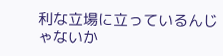利な立場に立っているんじゃないか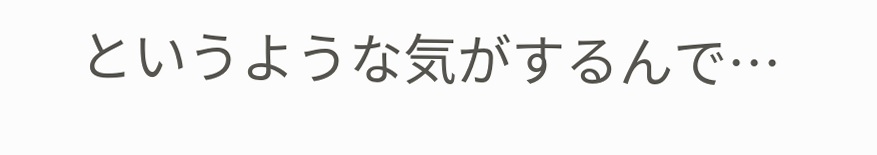というような気がするんで…